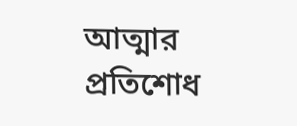আত্মার প্রতিশোধ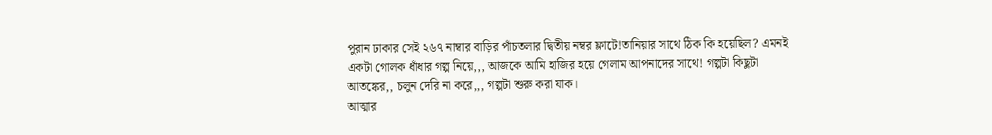পুরান ঢাকার সেই ২৬৭ নাম্বার বাড়ির পাঁচতলার দ্বিতীয় নম্বর ফ্লাটে!তানিয়ার সাথে ঠিক কি হয়েছিল? এমনই একটা গোলক ধাঁধার গল্প নিয়ে,,, আজকে আমি হাজির হয়ে গেলাম আপনাদের সাথে! গল্পটা কিছুটা আতঙ্কের,, চলুন দেরি না করে,,, গল্পটা শুরু করা যাক।
আত্মার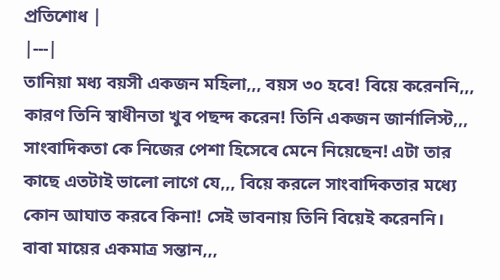প্রতিশোধ |
|---|
তানিয়া মধ্য বয়সী একজন মহিলা,,, বয়স ৩০ হবে! বিয়ে করেননি,,, কারণ তিনি স্বাধীনতা খুব পছন্দ করেন! তিনি একজন জার্নালিস্ট,,, সাংবাদিকতা কে নিজের পেশা হিসেবে মেনে নিয়েছেন! এটা তার কাছে এতটাই ভালো লাগে যে,,, বিয়ে করলে সাংবাদিকতার মধ্যে কোন আঘাত করবে কিনা! সেই ভাবনায় তিনি বিয়েই করেননি।
বাবা মায়ের একমাত্র সন্তান,,,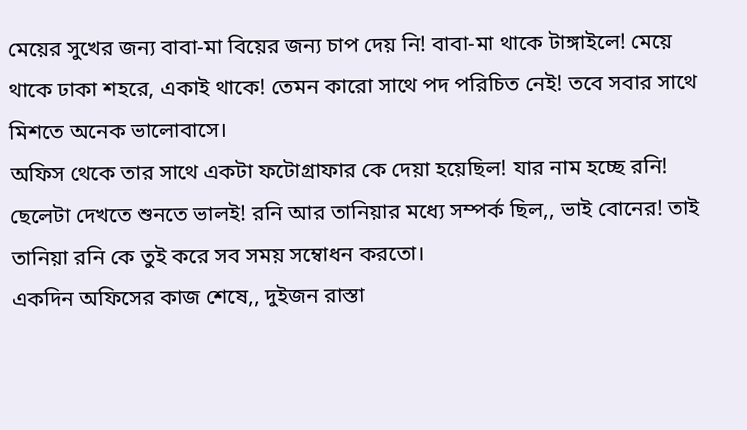মেয়ের সুখের জন্য বাবা-মা বিয়ের জন্য চাপ দেয় নি! বাবা-মা থাকে টাঙ্গাইলে! মেয়ে থাকে ঢাকা শহরে, একাই থাকে! তেমন কারো সাথে পদ পরিচিত নেই! তবে সবার সাথে মিশতে অনেক ভালোবাসে।
অফিস থেকে তার সাথে একটা ফটোগ্রাফার কে দেয়া হয়েছিল! যার নাম হচ্ছে রনি! ছেলেটা দেখতে শুনতে ভালই! রনি আর তানিয়ার মধ্যে সম্পর্ক ছিল,, ভাই বোনের! তাই তানিয়া রনি কে তুই করে সব সময় সম্বোধন করতো।
একদিন অফিসের কাজ শেষে,, দুইজন রাস্তা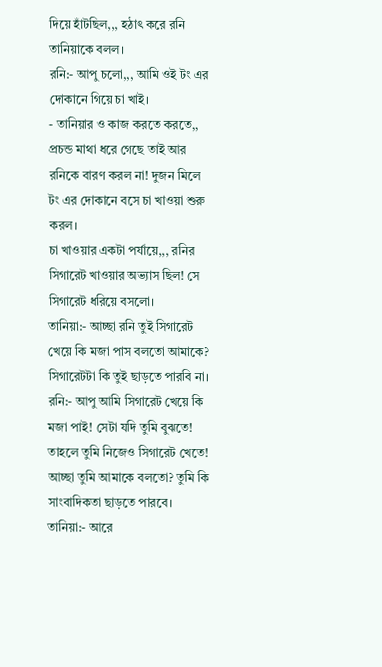দিয়ে হাঁটছিল,,, হঠাৎ করে রনি তানিয়াকে বলল।
রনি:- আপু চলো,,, আমি ওই টং এর দোকানে গিয়ে চা খাই।
- তানিয়ার ও কাজ করতে করতে,, প্রচন্ড মাথা ধরে গেছে তাই আর রনিকে বারণ করল না! দুজন মিলে টং এর দোকানে বসে চা খাওয়া শুরু করল।
চা খাওয়ার একটা পর্যায়ে,,, রনির সিগারেট খাওয়ার অভ্যাস ছিল! সে সিগারেট ধরিয়ে বসলো।
তানিয়া:- আচ্ছা রনি তুই সিগারেট খেয়ে কি মজা পাস বলতো আমাকে? সিগারেটটা কি তুই ছাড়তে পারবি না।
রনি:- আপু আমি সিগারেট খেয়ে কি মজা পাই! সেটা যদি তুমি বুঝতে! তাহলে তুমি নিজেও সিগারেট খেতে! আচ্ছা তুমি আমাকে বলতো? তুমি কি সাংবাদিকতা ছাড়তে পারবে।
তানিয়া:- আরে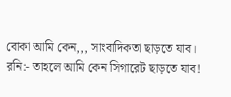বোকা আমি কেন,,, সাংবাদিকতা ছাড়তে যাব।
রনি:- তাহলে আমি কেন সিগারেট ছাড়তে যাব!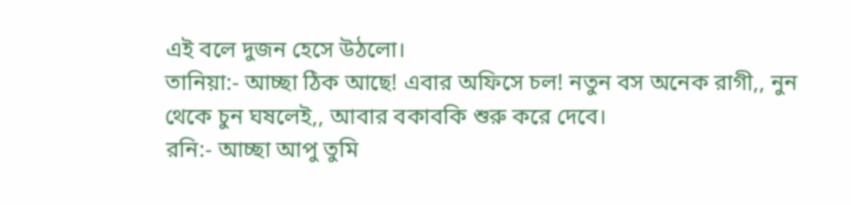এই বলে দুজন হেসে উঠলো।
তানিয়া:- আচ্ছা ঠিক আছে! এবার অফিসে চল! নতুন বস অনেক রাগী,, নুন থেকে চুন ঘষলেই,, আবার বকাবকি শুরু করে দেবে।
রনি:- আচ্ছা আপু তুমি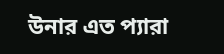উনার এত প্যারা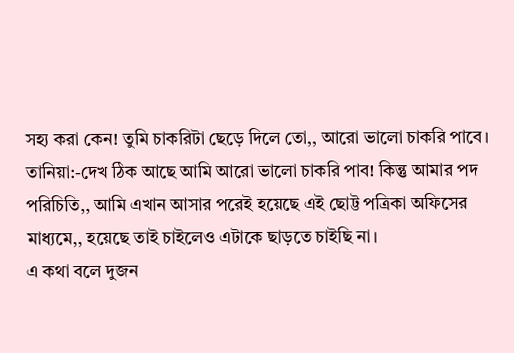সহ্য করা কেন! তুমি চাকরিটা ছেড়ে দিলে তো,, আরো ভালো চাকরি পাবে।
তানিয়া:-দেখ ঠিক আছে আমি আরো ভালো চাকরি পাব! কিন্তু আমার পদ পরিচিতি,, আমি এখান আসার পরেই হয়েছে এই ছোট্ট পত্রিকা অফিসের মাধ্যমে,, হয়েছে তাই চাইলেও এটাকে ছাড়তে চাইছি না।
এ কথা বলে দুজন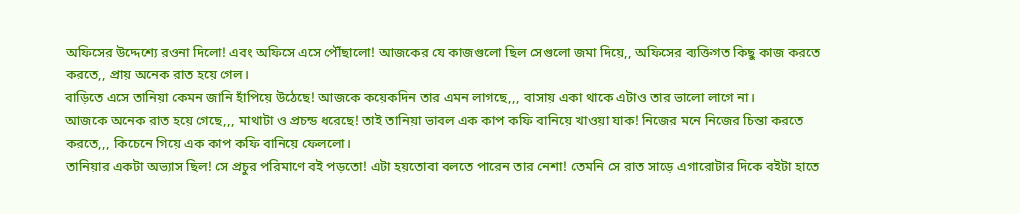অফিসের উদ্দেশ্যে রওনা দিলো! এবং অফিসে এসে পৌঁছালো! আজকের যে কাজগুলো ছিল সেগুলো জমা দিয়ে,, অফিসের ব্যক্তিগত কিছু কাজ করতে করতে,, প্রায় অনেক রাত হয়ে গেল।
বাড়িতে এসে তানিয়া কেমন জানি হাঁপিয়ে উঠেছে! আজকে কয়েকদিন তার এমন লাগছে,,, বাসায় একা থাকে এটাও তার ভালো লাগে না।
আজকে অনেক রাত হয়ে গেছে,,, মাথাটা ও প্রচন্ড ধরেছে! তাই তানিয়া ভাবল এক কাপ কফি বানিয়ে খাওয়া যাক! নিজের মনে নিজের চিন্তা করতে করতে,,, কিচেনে গিয়ে এক কাপ কফি বানিয়ে ফেললো।
তানিয়ার একটা অভ্যাস ছিল! সে প্রচুর পরিমাণে বই পড়তো! এটা হয়তোবা বলতে পারেন তার নেশা! তেমনি সে রাত সাড়ে এগারোটার দিকে বইটা হাতে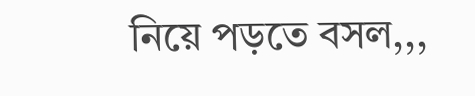নিয়ে পড়তে বসল,,,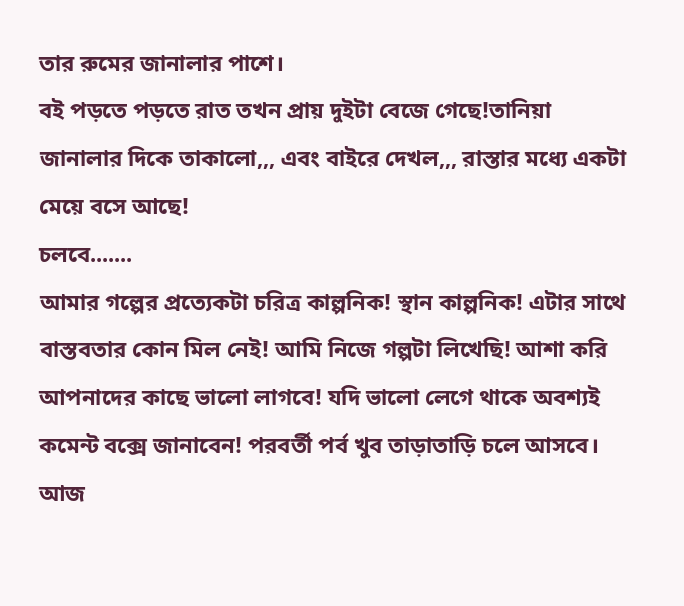তার রুমের জানালার পাশে।
বই পড়তে পড়তে রাত তখন প্রায় দুইটা বেজে গেছে!তানিয়া জানালার দিকে তাকালো,,, এবং বাইরে দেখল,,, রাস্তার মধ্যে একটা মেয়ে বসে আছে!
চলবে.......
আমার গল্পের প্রত্যেকটা চরিত্র কাল্পনিক! স্থান কাল্পনিক! এটার সাথে বাস্তবতার কোন মিল নেই! আমি নিজে গল্পটা লিখেছি! আশা করি আপনাদের কাছে ভালো লাগবে! যদি ভালো লেগে থাকে অবশ্যই কমেন্ট বক্সে জানাবেন! পরবর্তী পর্ব খুব তাড়াতাড়ি চলে আসবে।
আজ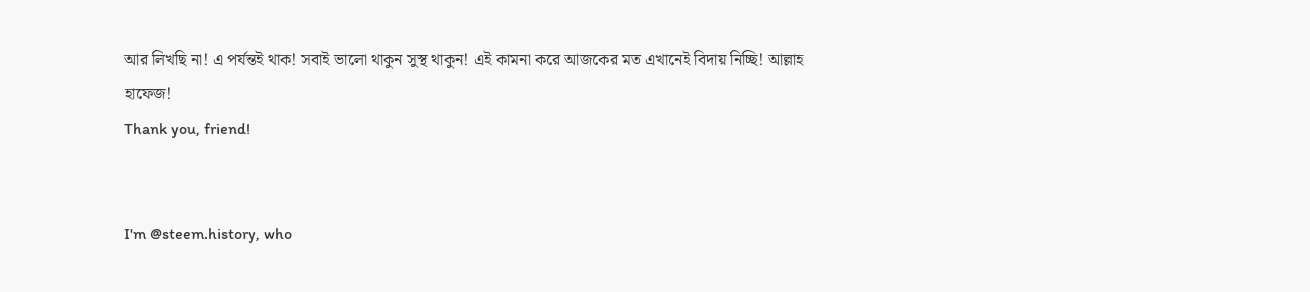আর লিখছি না! এ পর্যন্তই থাক! সবাই ভালো থাকুন সুস্থ থাকুন! এই কামনা করে আজকের মত এখানেই বিদায় নিচ্ছি! আল্লাহ হাফেজ!
Thank you, friend!


I'm @steem.history, who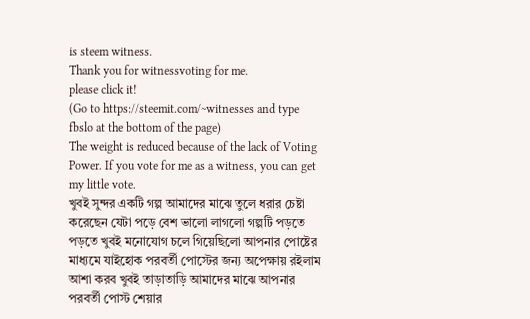is steem witness.
Thank you for witnessvoting for me.
please click it!
(Go to https://steemit.com/~witnesses and type fbslo at the bottom of the page)
The weight is reduced because of the lack of Voting Power. If you vote for me as a witness, you can get my little vote.
খুবই সুন্দর একটি গল্প আমাদের মাঝে তুলে ধরার চেষ্টা করেছেন যেটা পড়ে বেশ ভালো লাগলো গল্পটি পড়তে পড়তে খুবই মনোযোগ চলে গিয়েছিলো আপনার পোষ্টের মাধ্যমে যাইহোক পরবর্তী পোস্টের জন্য অপেক্ষায় রইলাম আশা করব খুবই তাড়াতাড়ি আমাদের মাঝে আপনার পরবর্তী পোস্ট শেয়ার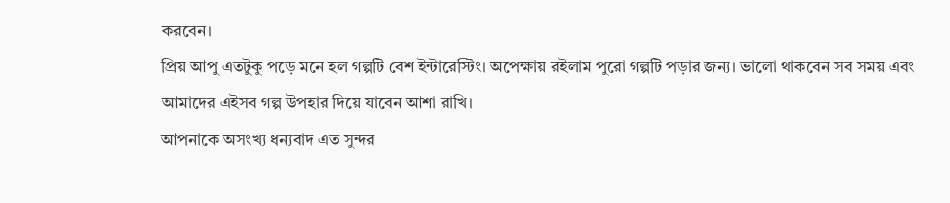করবেন।
প্রিয় আপু এতটুকু পড়ে মনে হল গল্পটি বেশ ইন্টারেস্টিং। অপেক্ষায় রইলাম পুরো গল্পটি পড়ার জন্য। ভালো থাকবেন সব সময় এবং আমাদের এইসব গল্প উপহার দিয়ে যাবেন আশা রাখি।
আপনাকে অসংখ্য ধন্যবাদ এত সুন্দর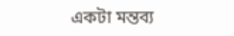একটা মন্তব্য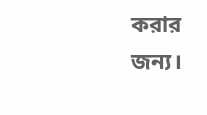করার জন্য।